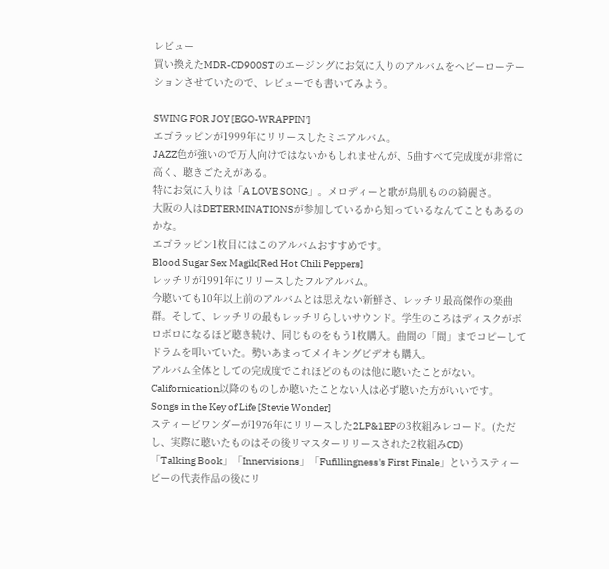レビュー
買い換えたMDR-CD900STのエージングにお気に入りのアルバムをヘビーローテーションさせていたので、レビューでも書いてみよう。

SWING FOR JOY [EGO-WRAPPIN']
エゴラッピンが1999年にリリースしたミニアルバム。
JAZZ色が強いので万人向けではないかもしれませんが、5曲すべて完成度が非常に高く、聴きごたえがある。
特にお気に入りは「A LOVE SONG」。メロディーと歌が鳥肌ものの綺麗さ。
大阪の人はDETERMINATIONSが参加しているから知っているなんてこともあるのかな。
エゴラッピン1枚目にはこのアルバムおすすめです。
Blood Sugar Sex Magik[Red Hot Chili Peppers]
レッチリが1991年にリリースしたフルアルバム。
今聴いても10年以上前のアルバムとは思えない新鮮さ、レッチリ最高傑作の楽曲群。そして、レッチリの最もレッチリらしいサウンド。学生のころはディスクがボロボロになるほど聴き続け、同じものをもう1枚購入。曲間の「間」までコピーしてドラムを叩いていた。勢いあまってメイキングビデオも購入。
アルバム全体としての完成度でこれほどのものは他に聴いたことがない。
Californication以降のものしか聴いたことない人は必ず聴いた方がいいです。
Songs in the Key of Life [Stevie Wonder]
スティービワンダーが1976年にリリースした2LP&1EPの3枚組みレコード。(ただし、実際に聴いたものはその後リマスターリリースされた2枚組みCD)
「Talking Book」「Innervisions」「Fufillingness's First Finale」というスティービーの代表作品の後にリ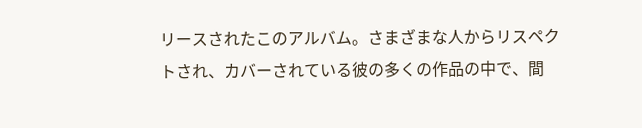リースされたこのアルバム。さまざまな人からリスペクトされ、カバーされている彼の多くの作品の中で、間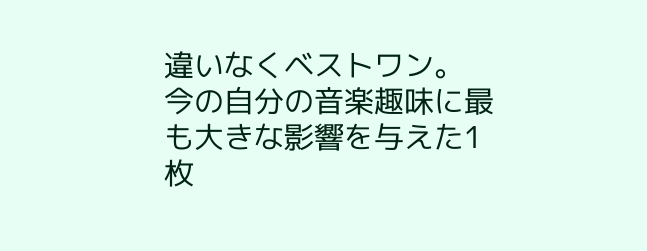違いなくベストワン。
今の自分の音楽趣味に最も大きな影響を与えた1枚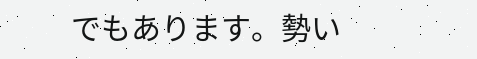でもあります。勢い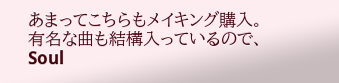あまってこちらもメイキング購入。
有名な曲も結構入っているので、Soul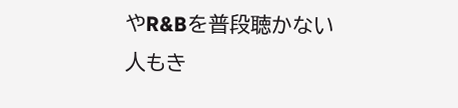やR&Bを普段聴かない人もき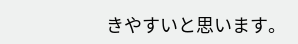きやすいと思います。